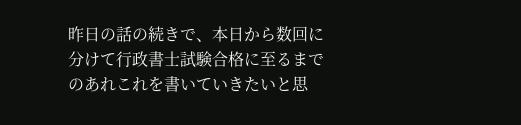昨日の話の続きで、本日から数回に分けて行政書士試験合格に至るまでのあれこれを書いていきたいと思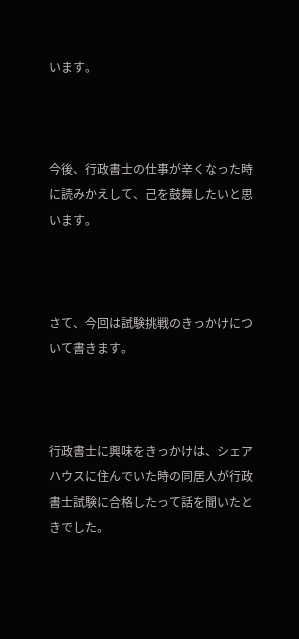います。



今後、行政書士の仕事が辛くなった時に読みかえして、己を鼓舞したいと思います。



さて、今回は試験挑戦のきっかけについて書きます。



行政書士に興味をきっかけは、シェアハウスに住んでいた時の同居人が行政書士試験に合格したって話を聞いたときでした。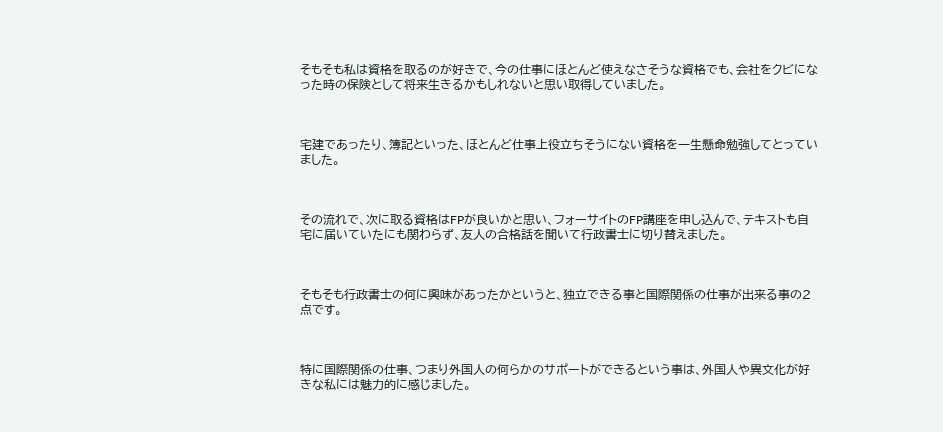そもそも私は資格を取るのが好きで、今の仕事にほとんど使えなさそうな資格でも、会社をクビになった時の保険として将来生きるかもしれないと思い取得していました。



宅建であったり、簿記といった、ほとんど仕事上役立ちそうにない資格を一生懸命勉強してとっていました。



その流れで、次に取る資格はFPが良いかと思い、フォーサイトのFP講座を申し込んで、テキストも自宅に届いていたにも関わらず、友人の合格話を聞いて行政書士に切り替えました。



そもそも行政書士の何に興味があったかというと、独立できる事と国際関係の仕事が出来る事の2点です。



特に国際関係の仕事、つまり外国人の何らかのサポートができるという事は、外国人や異文化が好きな私には魅力的に感じました。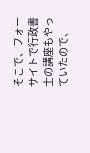そこで、フォーサイトで行政書士の講座もやっていたので、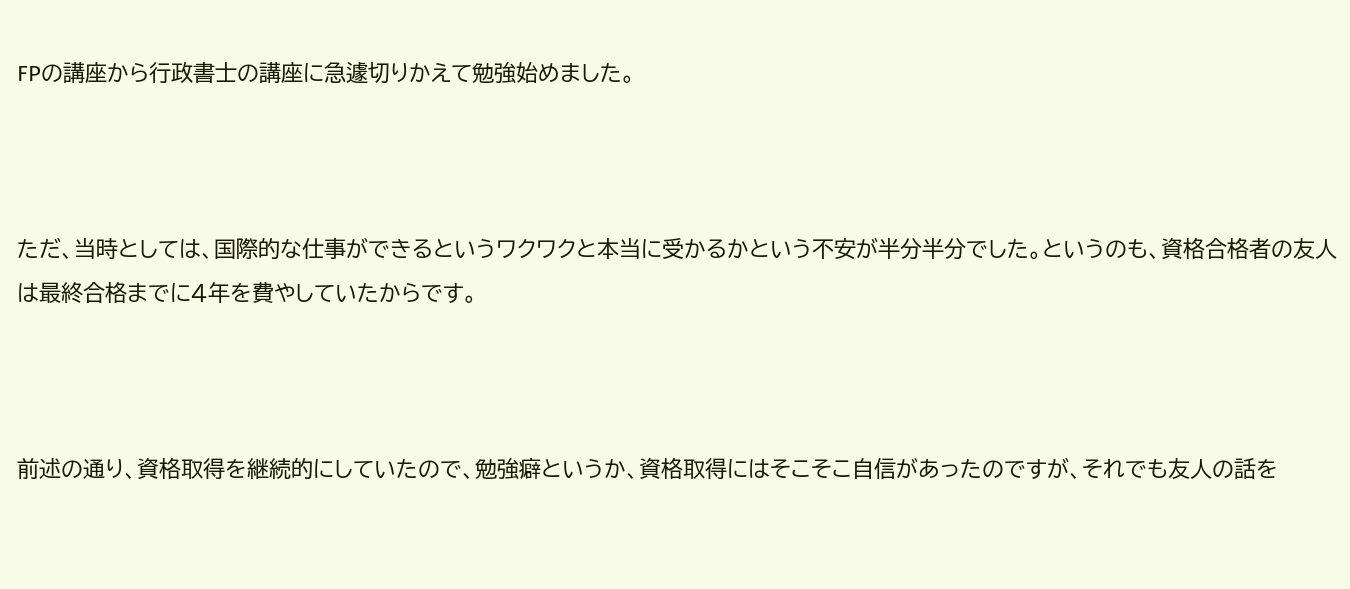FPの講座から行政書士の講座に急遽切りかえて勉強始めました。



ただ、当時としては、国際的な仕事ができるというワクワクと本当に受かるかという不安が半分半分でした。というのも、資格合格者の友人は最終合格までに4年を費やしていたからです。



前述の通り、資格取得を継続的にしていたので、勉強癖というか、資格取得にはそこそこ自信があったのですが、それでも友人の話を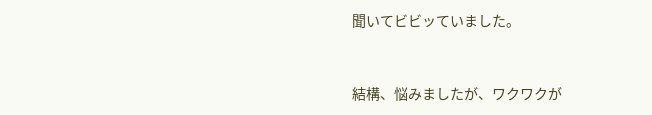聞いてビビッていました。



結構、悩みましたが、ワクワクが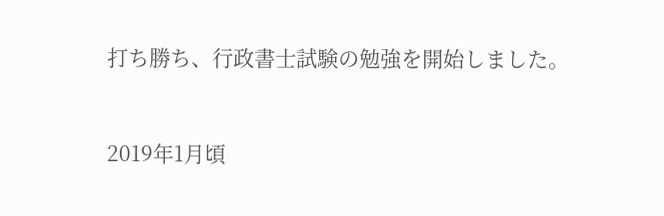打ち勝ち、行政書士試験の勉強を開始しました。



2019年1月頃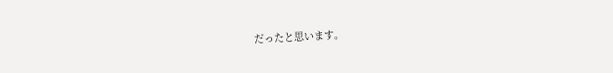だったと思います。